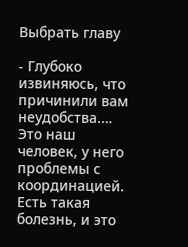Выбрать главу

- Глубоко извиняюсь, что причинили вам неудобства.… Это наш человек, у него проблемы с координацией. Есть такая болезнь, и это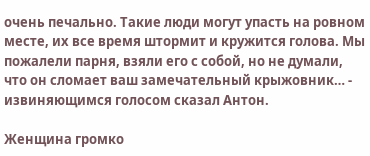очень печально. Такие люди могут упасть на ровном месте, их все время штормит и кружится голова. Мы пожалели парня, взяли его с собой, но не думали, что он сломает ваш замечательный крыжовник… - извиняющимся голосом сказал Антон.

Женщина громко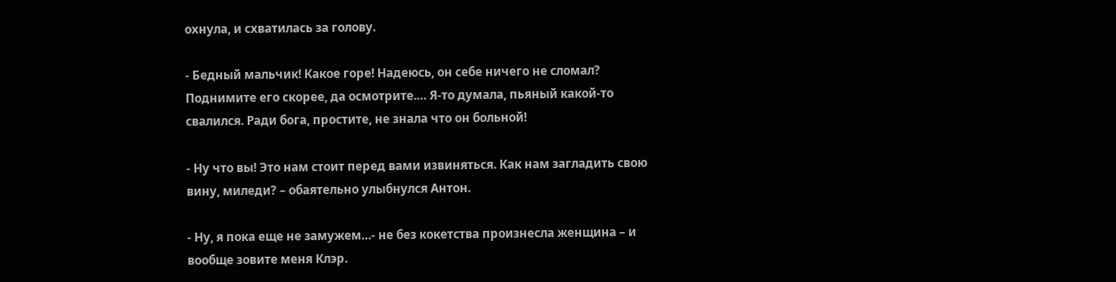охнула, и схватилась за голову.

- Бедный мальчик! Какое горе! Надеюсь, он себе ничего не сломал? Поднимите его скорее, да осмотрите.… Я-то думала, пьяный какой-то свалился. Ради бога, простите, не знала что он больной!

- Ну что вы! Это нам стоит перед вами извиняться. Как нам загладить свою вину, миледи? – обаятельно улыбнулся Антон.

- Ну, я пока еще не замужем…- не без кокетства произнесла женщина – и вообще зовите меня Клэр.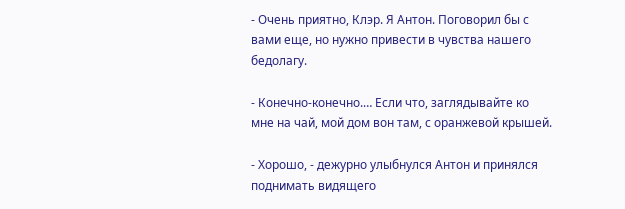- Очень приятно, Клэр. Я Антон. Поговорил бы с вами еще, но нужно привести в чувства нашего бедолагу.

- Конечно-конечно.… Если что, заглядывайте ко мне на чай, мой дом вон там, с оранжевой крышей.

- Хорошо, - дежурно улыбнулся Антон и принялся поднимать видящего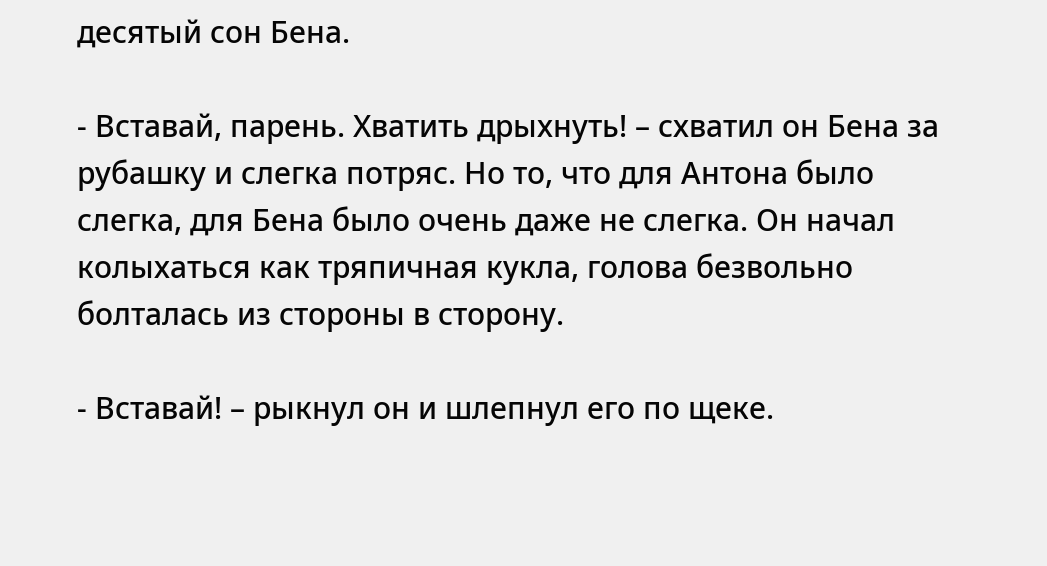десятый сон Бена.

- Вставай, парень. Хватить дрыхнуть! – схватил он Бена за рубашку и слегка потряс. Но то, что для Антона было слегка, для Бена было очень даже не слегка. Он начал колыхаться как тряпичная кукла, голова безвольно болталась из стороны в сторону.

- Вставай! – рыкнул он и шлепнул его по щеке.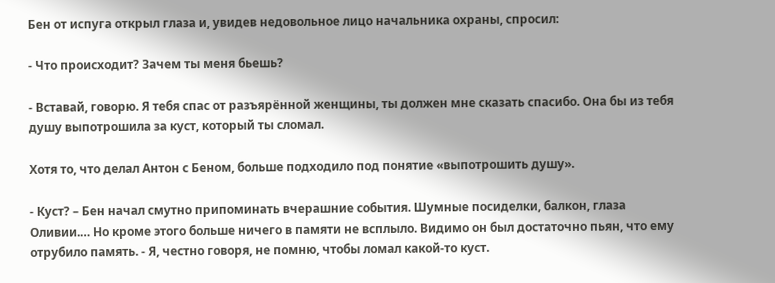Бен от испуга открыл глаза и, увидев недовольное лицо начальника охраны, спросил:

- Что происходит? Зачем ты меня бьешь?

- Вставай, говорю. Я тебя спас от разъярённой женщины, ты должен мне сказать спасибо. Она бы из тебя душу выпотрошила за куст, который ты сломал.

Хотя то, что делал Антон с Беном, больше подходило под понятие «выпотрошить душу».

- Куст? – Бен начал смутно припоминать вчерашние события. Шумные посиделки, балкон, глаза Оливии.… Но кроме этого больше ничего в памяти не всплыло. Видимо он был достаточно пьян, что ему отрубило память. - Я, честно говоря, не помню, чтобы ломал какой-то куст.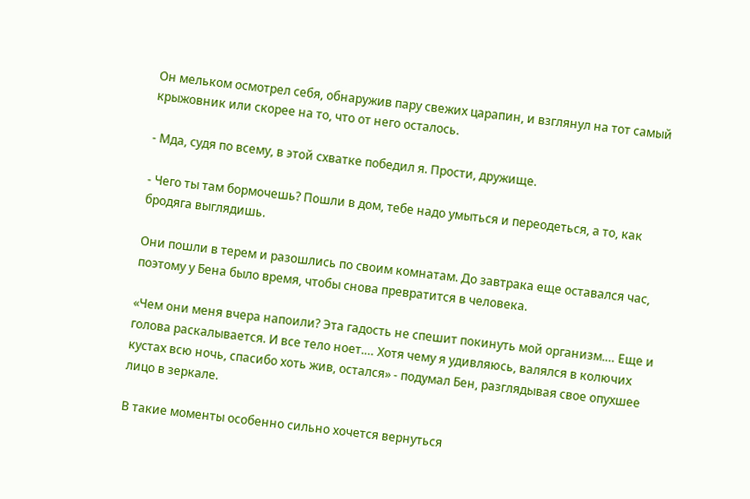Он мельком осмотрел себя, обнаружив пару свежих царапин, и взглянул на тот самый крыжовник или скорее на то, что от него осталось.

- Мда, судя по всему, в этой схватке победил я. Прости, дружище.

- Чего ты там бормочешь? Пошли в дом, тебе надо умыться и переодеться, а то, как бродяга выглядишь.

Они пошли в терем и разошлись по своим комнатам. До завтрака еще оставался час, поэтому у Бена было время, чтобы снова превратится в человека.

«Чем они меня вчера напоили? Эта гадость не спешит покинуть мой организм.… Еще и голова раскалывается. И все тело ноет.… Хотя чему я удивляюсь, валялся в колючих кустах всю ночь, спасибо хоть жив, остался» - подумал Бен, разглядывая свое опухшее лицо в зеркале.

В такие моменты особенно сильно хочется вернуться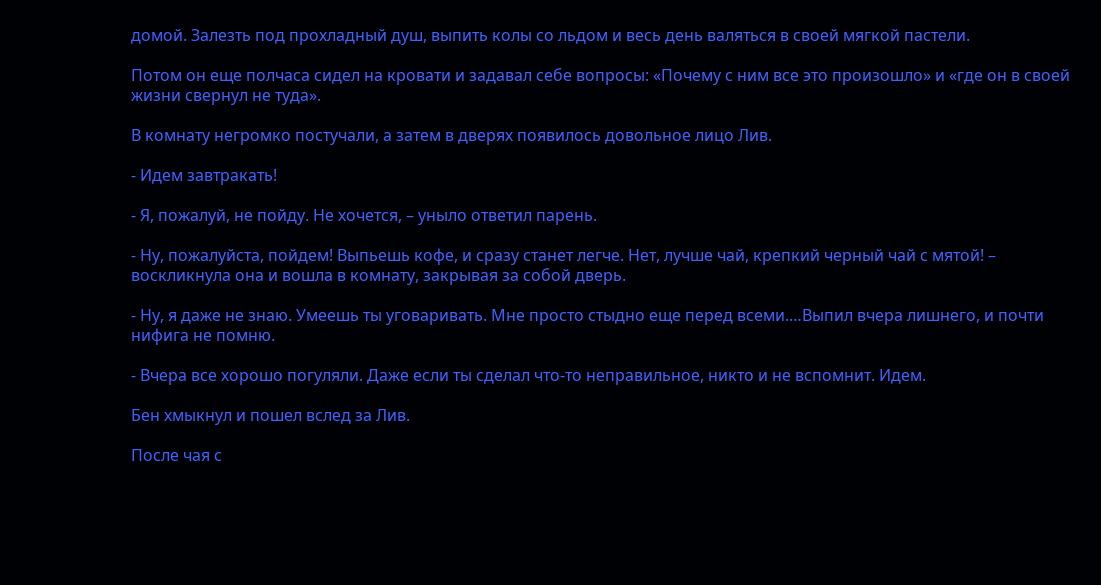домой. Залезть под прохладный душ, выпить колы со льдом и весь день валяться в своей мягкой пастели.

Потом он еще полчаса сидел на кровати и задавал себе вопросы: «Почему с ним все это произошло» и «где он в своей жизни свернул не туда».

В комнату негромко постучали, а затем в дверях появилось довольное лицо Лив.

- Идем завтракать!

- Я, пожалуй, не пойду. Не хочется, – уныло ответил парень.

- Ну, пожалуйста, пойдем! Выпьешь кофе, и сразу станет легче. Нет, лучше чай, крепкий черный чай с мятой! – воскликнула она и вошла в комнату, закрывая за собой дверь.

- Ну, я даже не знаю. Умеешь ты уговаривать. Мне просто стыдно еще перед всеми.…Выпил вчера лишнего, и почти нифига не помню.

- Вчера все хорошо погуляли. Даже если ты сделал что-то неправильное, никто и не вспомнит. Идем.

Бен хмыкнул и пошел вслед за Лив.

После чая с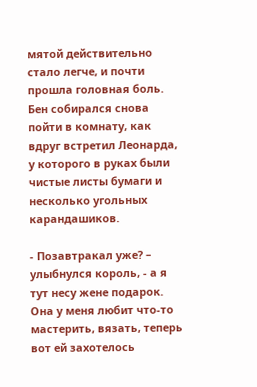мятой действительно стало легче, и почти прошла головная боль. Бен собирался снова пойти в комнату, как вдруг встретил Леонарда, у которого в руках были чистые листы бумаги и несколько угольных карандашиков.

- Позавтракал уже? – улыбнулся король, - а я тут несу жене подарок. Она у меня любит что-то мастерить, вязать, теперь вот ей захотелось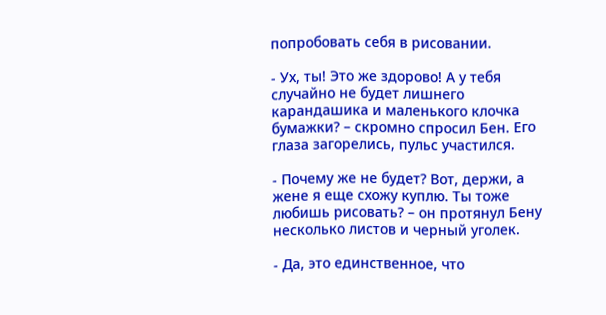попробовать себя в рисовании.

- Ух, ты! Это же здорово! А у тебя случайно не будет лишнего карандашика и маленького клочка бумажки? – скромно спросил Бен. Его глаза загорелись, пульс участился.

- Почему же не будет? Вот, держи, а жене я еще схожу куплю. Ты тоже любишь рисовать? – он протянул Бену несколько листов и черный уголек.

- Да, это единственное, что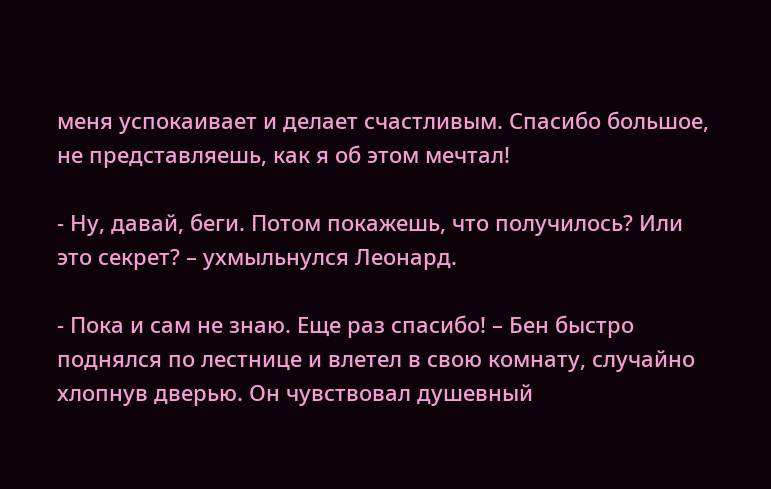меня успокаивает и делает счастливым. Спасибо большое, не представляешь, как я об этом мечтал!

- Ну, давай, беги. Потом покажешь, что получилось? Или это секрет? – ухмыльнулся Леонард.

- Пока и сам не знаю. Еще раз спасибо! – Бен быстро поднялся по лестнице и влетел в свою комнату, случайно хлопнув дверью. Он чувствовал душевный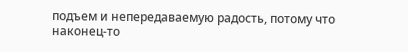подъем и непередаваемую радость, потому что наконец-то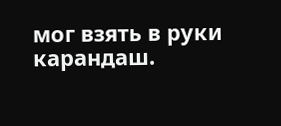мог взять в руки карандаш.